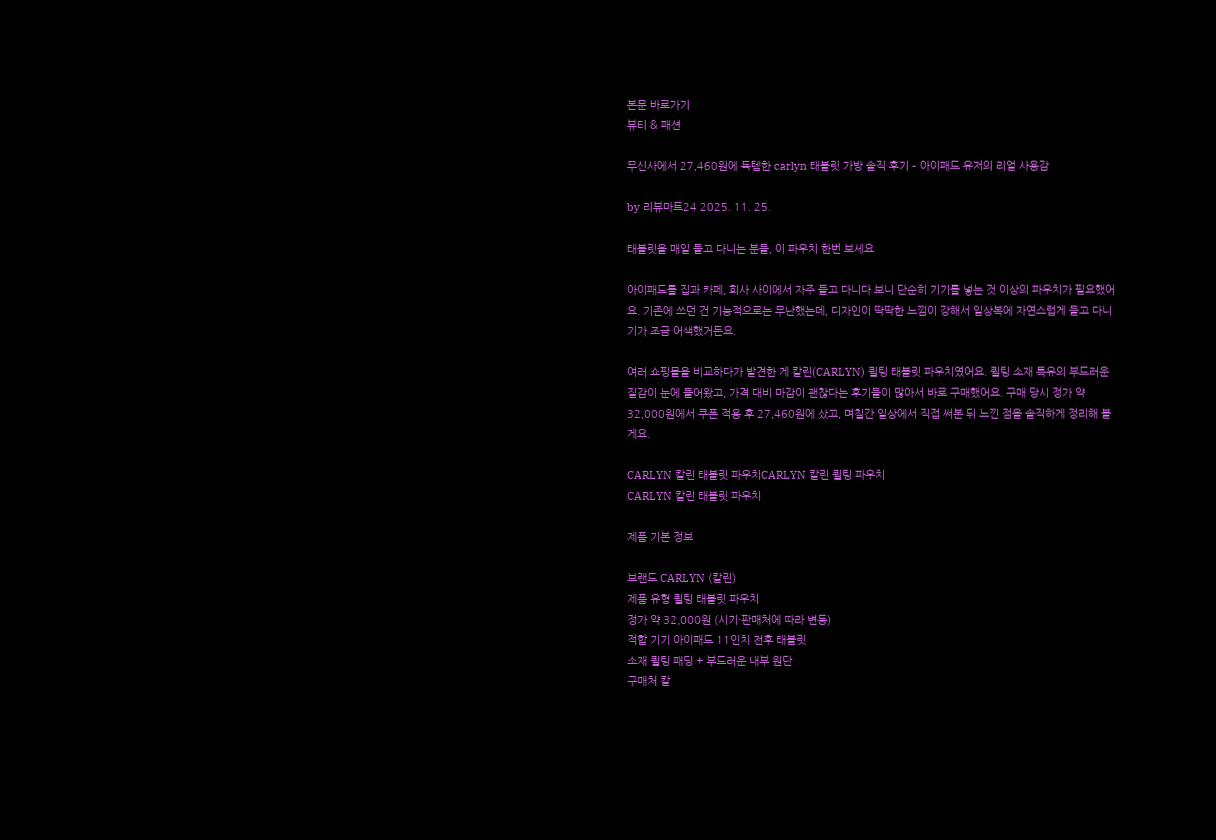본문 바로가기
뷰티 & 패션

무신사에서 27,460원에 득템한 carlyn 태블릿 가방 솔직 후기 – 아이패드 유저의 리얼 사용감

by 리뷰마트24 2025. 11. 25.

태블릿을 매일 들고 다니는 분들, 이 파우치 한번 보세요

아이패드를 집과 카페, 회사 사이에서 자주 들고 다니다 보니 단순히 기기를 넣는 것 이상의 파우치가 필요했어요. 기존에 쓰던 건 기능적으로는 무난했는데, 디자인이 딱딱한 느낌이 강해서 일상복에 자연스럽게 들고 다니기가 조금 어색했거든요.

여러 쇼핑몰을 비교하다가 발견한 게 칼린(CARLYN) 퀼팅 태블릿 파우치였어요. 퀼팅 소재 특유의 부드러운 질감이 눈에 들어왔고, 가격 대비 마감이 괜찮다는 후기들이 많아서 바로 구매했어요. 구매 당시 정가 약 32,000원에서 쿠폰 적용 후 27,460원에 샀고, 며칠간 일상에서 직접 써본 뒤 느낀 점을 솔직하게 정리해 볼게요.

CARLYN 칼린 태블릿 파우치CARLYN 칼린 퀼팅 파우치
CARLYN 칼린 태블릿 파우치

제품 기본 정보

브랜드 CARLYN (칼린)
제품 유형 퀼팅 태블릿 파우치
정가 약 32,000원 (시기·판매처에 따라 변동)
적합 기기 아이패드 11인치 전후 태블릿
소재 퀼팅 패딩 + 부드러운 내부 원단
구매처 칼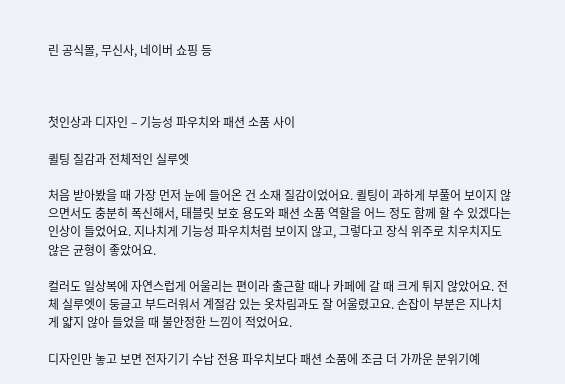린 공식몰, 무신사, 네이버 쇼핑 등



첫인상과 디자인 – 기능성 파우치와 패션 소품 사이

퀼팅 질감과 전체적인 실루엣

처음 받아봤을 때 가장 먼저 눈에 들어온 건 소재 질감이었어요. 퀼팅이 과하게 부풀어 보이지 않으면서도 충분히 폭신해서, 태블릿 보호 용도와 패션 소품 역할을 어느 정도 함께 할 수 있겠다는 인상이 들었어요. 지나치게 기능성 파우치처럼 보이지 않고, 그렇다고 장식 위주로 치우치지도 않은 균형이 좋았어요.

컬러도 일상복에 자연스럽게 어울리는 편이라 출근할 때나 카페에 갈 때 크게 튀지 않았어요. 전체 실루엣이 둥글고 부드러워서 계절감 있는 옷차림과도 잘 어울렸고요. 손잡이 부분은 지나치게 얇지 않아 들었을 때 불안정한 느낌이 적었어요.

디자인만 놓고 보면 전자기기 수납 전용 파우치보다 패션 소품에 조금 더 가까운 분위기예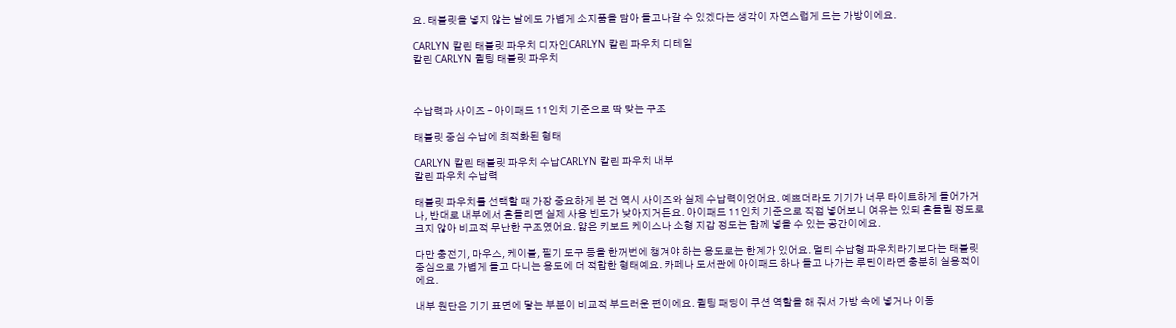요. 태블릿을 넣지 않는 날에도 가볍게 소지품을 담아 들고나갈 수 있겠다는 생각이 자연스럽게 드는 가방이에요.

CARLYN 칼린 태블릿 파우치 디자인CARLYN 칼린 파우치 디테일
칼린 CARLYN 퀼팅 태블릿 파우치



수납력과 사이즈 – 아이패드 11인치 기준으로 딱 맞는 구조

태블릿 중심 수납에 최적화된 형태

CARLYN 칼린 태블릿 파우치 수납CARLYN 칼린 파우치 내부
칼린 파우치 수납력

태블릿 파우치를 선택할 때 가장 중요하게 본 건 역시 사이즈와 실제 수납력이었어요. 예쁘더라도 기기가 너무 타이트하게 들어가거나, 반대로 내부에서 흔들리면 실제 사용 빈도가 낮아지거든요. 아이패드 11인치 기준으로 직접 넣어보니 여유는 있되 흔들릴 정도로 크지 않아 비교적 무난한 구조였어요. 얇은 키보드 케이스나 소형 지갑 정도는 함께 넣을 수 있는 공간이에요.

다만 충전기, 마우스, 케이블, 필기 도구 등을 한꺼번에 챙겨야 하는 용도로는 한계가 있어요. 멀티 수납형 파우치라기보다는 태블릿 중심으로 가볍게 들고 다니는 용도에 더 적합한 형태예요. 카페나 도서관에 아이패드 하나 들고 나가는 루틴이라면 충분히 실용적이에요.

내부 원단은 기기 표면에 닿는 부분이 비교적 부드러운 편이에요. 퀼팅 패딩이 쿠션 역할을 해 줘서 가방 속에 넣거나 이동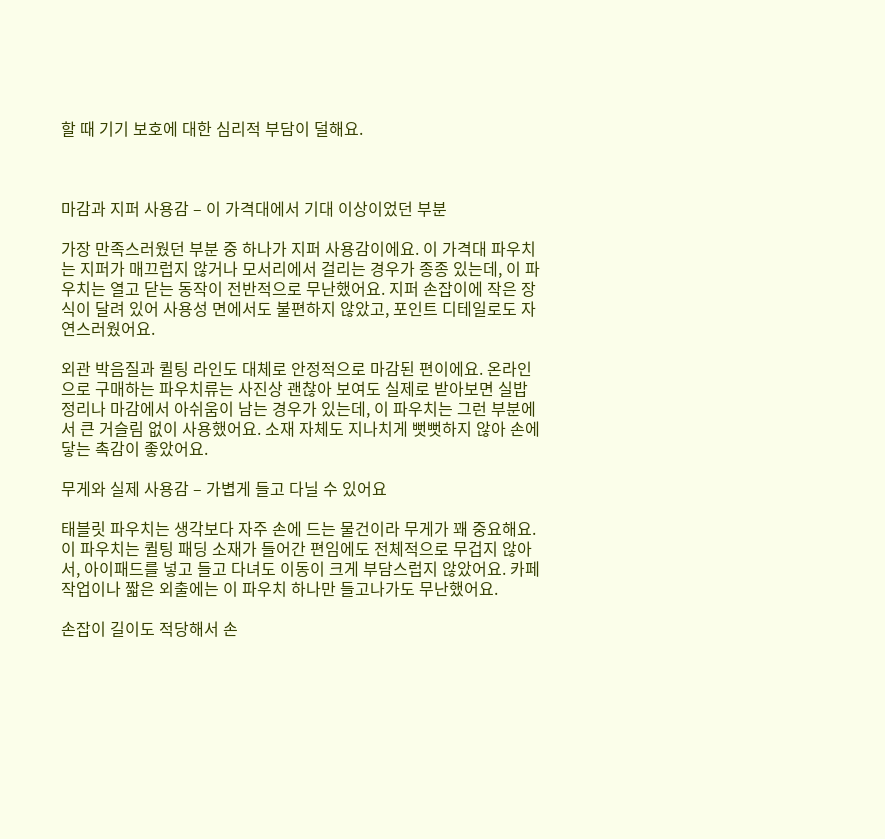할 때 기기 보호에 대한 심리적 부담이 덜해요.



마감과 지퍼 사용감 – 이 가격대에서 기대 이상이었던 부분

가장 만족스러웠던 부분 중 하나가 지퍼 사용감이에요. 이 가격대 파우치는 지퍼가 매끄럽지 않거나 모서리에서 걸리는 경우가 종종 있는데, 이 파우치는 열고 닫는 동작이 전반적으로 무난했어요. 지퍼 손잡이에 작은 장식이 달려 있어 사용성 면에서도 불편하지 않았고, 포인트 디테일로도 자연스러웠어요.

외관 박음질과 퀼팅 라인도 대체로 안정적으로 마감된 편이에요. 온라인으로 구매하는 파우치류는 사진상 괜찮아 보여도 실제로 받아보면 실밥 정리나 마감에서 아쉬움이 남는 경우가 있는데, 이 파우치는 그런 부분에서 큰 거슬림 없이 사용했어요. 소재 자체도 지나치게 뻣뻣하지 않아 손에 닿는 촉감이 좋았어요.

무게와 실제 사용감 – 가볍게 들고 다닐 수 있어요

태블릿 파우치는 생각보다 자주 손에 드는 물건이라 무게가 꽤 중요해요. 이 파우치는 퀼팅 패딩 소재가 들어간 편임에도 전체적으로 무겁지 않아서, 아이패드를 넣고 들고 다녀도 이동이 크게 부담스럽지 않았어요. 카페 작업이나 짧은 외출에는 이 파우치 하나만 들고나가도 무난했어요.

손잡이 길이도 적당해서 손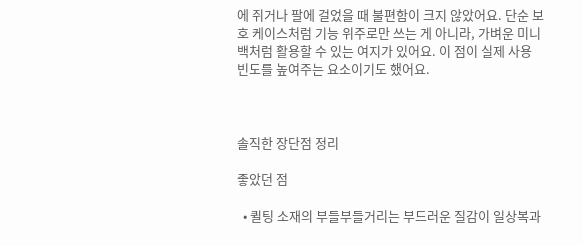에 쥐거나 팔에 걸었을 때 불편함이 크지 않았어요. 단순 보호 케이스처럼 기능 위주로만 쓰는 게 아니라, 가벼운 미니백처럼 활용할 수 있는 여지가 있어요. 이 점이 실제 사용 빈도를 높여주는 요소이기도 했어요.



솔직한 장단점 정리

좋았던 점

  • 퀼팅 소재의 부들부들거리는 부드러운 질감이 일상복과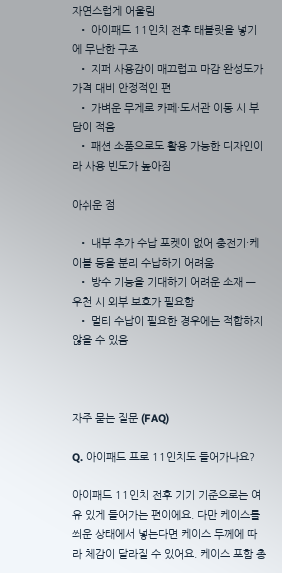자연스럽게 어울림
  • 아이패드 11인치 전후 태블릿을 넣기에 무난한 구조
  • 지퍼 사용감이 매끄럽고 마감 완성도가 가격 대비 안정적인 편
  • 가벼운 무게로 카페·도서관 이동 시 부담이 적음
  • 패션 소품으로도 활용 가능한 디자인이라 사용 빈도가 높아짐

아쉬운 점

  • 내부 추가 수납 포켓이 없어 충전기·케이블 등을 분리 수납하기 어려움
  • 방수 기능을 기대하기 어려운 소재 — 우천 시 외부 보호가 필요함
  • 멀티 수납이 필요한 경우에는 적합하지 않을 수 있음



자주 묻는 질문 (FAQ)

Q. 아이패드 프로 11인치도 들어가나요?

아이패드 11인치 전후 기기 기준으로는 여유 있게 들어가는 편이에요. 다만 케이스를 씌운 상태에서 넣는다면 케이스 두께에 따라 체감이 달라질 수 있어요. 케이스 포함 총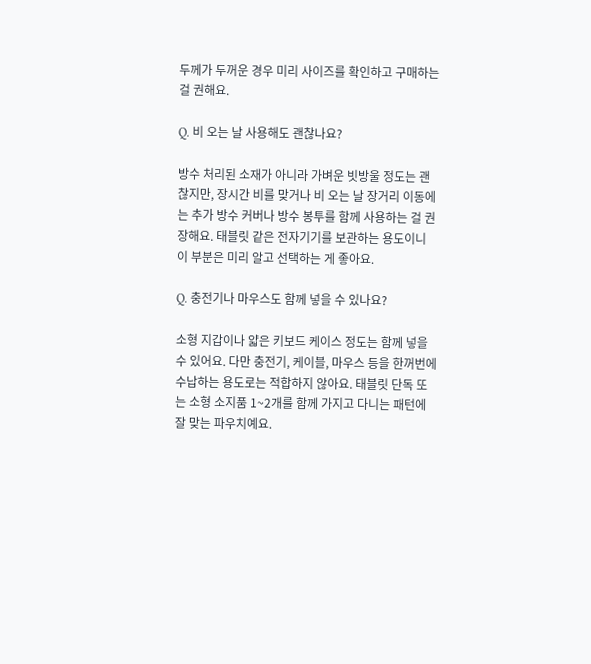두께가 두꺼운 경우 미리 사이즈를 확인하고 구매하는 걸 권해요.

Q. 비 오는 날 사용해도 괜찮나요?

방수 처리된 소재가 아니라 가벼운 빗방울 정도는 괜찮지만, 장시간 비를 맞거나 비 오는 날 장거리 이동에는 추가 방수 커버나 방수 봉투를 함께 사용하는 걸 권장해요. 태블릿 같은 전자기기를 보관하는 용도이니 이 부분은 미리 알고 선택하는 게 좋아요.

Q. 충전기나 마우스도 함께 넣을 수 있나요?

소형 지갑이나 얇은 키보드 케이스 정도는 함께 넣을 수 있어요. 다만 충전기, 케이블, 마우스 등을 한꺼번에 수납하는 용도로는 적합하지 않아요. 태블릿 단독 또는 소형 소지품 1~2개를 함께 가지고 다니는 패턴에 잘 맞는 파우치예요.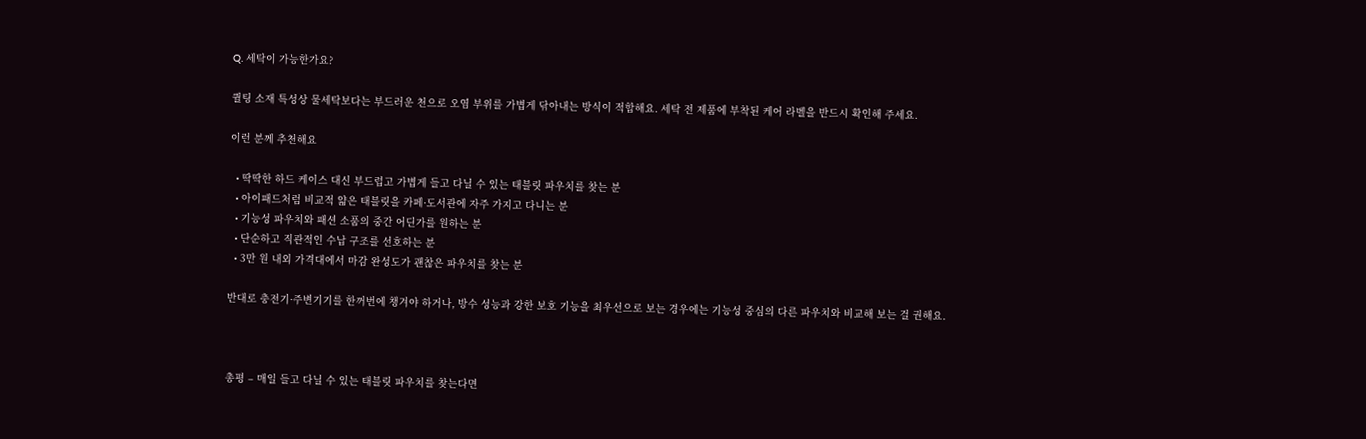Q. 세탁이 가능한가요?

퀼팅 소재 특성상 물세탁보다는 부드러운 천으로 오염 부위를 가볍게 닦아내는 방식이 적합해요. 세탁 전 제품에 부착된 케어 라벨을 반드시 확인해 주세요.

이런 분께 추천해요

  • 딱딱한 하드 케이스 대신 부드럽고 가볍게 들고 다닐 수 있는 태블릿 파우치를 찾는 분
  • 아이패드처럼 비교적 얇은 태블릿을 카페·도서관에 자주 가지고 다니는 분
  • 기능성 파우치와 패션 소품의 중간 어딘가를 원하는 분
  • 단순하고 직관적인 수납 구조를 선호하는 분
  • 3만 원 내외 가격대에서 마감 완성도가 괜찮은 파우치를 찾는 분

반대로 충전기·주변기기를 한꺼번에 챙겨야 하거나, 방수 성능과 강한 보호 기능을 최우선으로 보는 경우에는 기능성 중심의 다른 파우치와 비교해 보는 걸 권해요.



총평 – 매일 들고 다닐 수 있는 태블릿 파우치를 찾는다면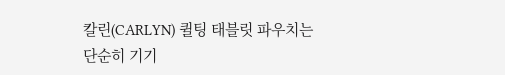칼린(CARLYN) 퀼팅 태블릿 파우치는 단순히 기기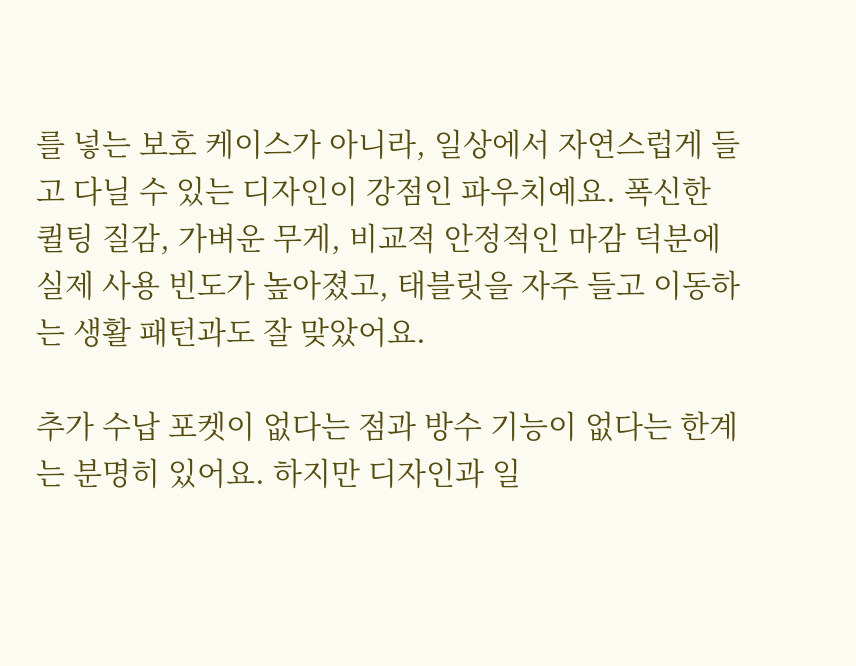를 넣는 보호 케이스가 아니라, 일상에서 자연스럽게 들고 다닐 수 있는 디자인이 강점인 파우치예요. 폭신한 퀼팅 질감, 가벼운 무게, 비교적 안정적인 마감 덕분에 실제 사용 빈도가 높아졌고, 태블릿을 자주 들고 이동하는 생활 패턴과도 잘 맞았어요.

추가 수납 포켓이 없다는 점과 방수 기능이 없다는 한계는 분명히 있어요. 하지만 디자인과 일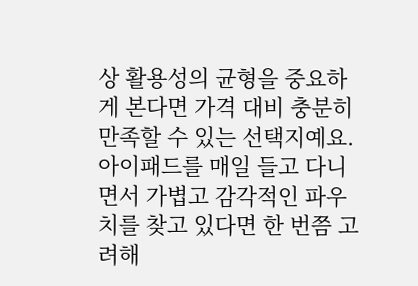상 활용성의 균형을 중요하게 본다면 가격 대비 충분히 만족할 수 있는 선택지예요. 아이패드를 매일 들고 다니면서 가볍고 감각적인 파우치를 찾고 있다면 한 번쯤 고려해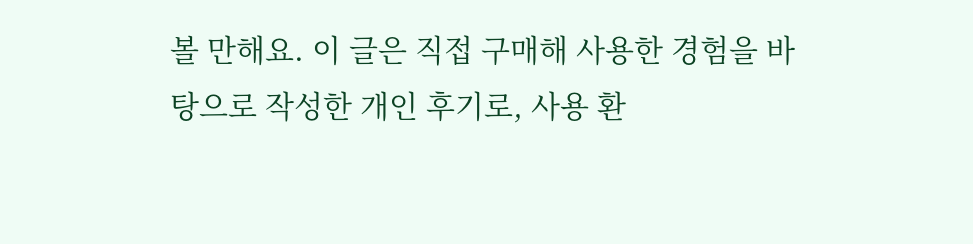볼 만해요. 이 글은 직접 구매해 사용한 경험을 바탕으로 작성한 개인 후기로, 사용 환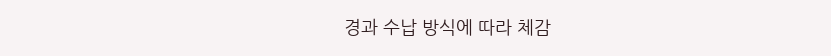경과 수납 방식에 따라 체감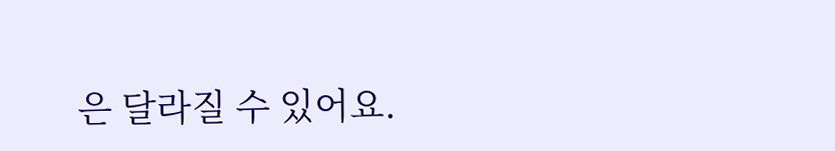은 달라질 수 있어요.